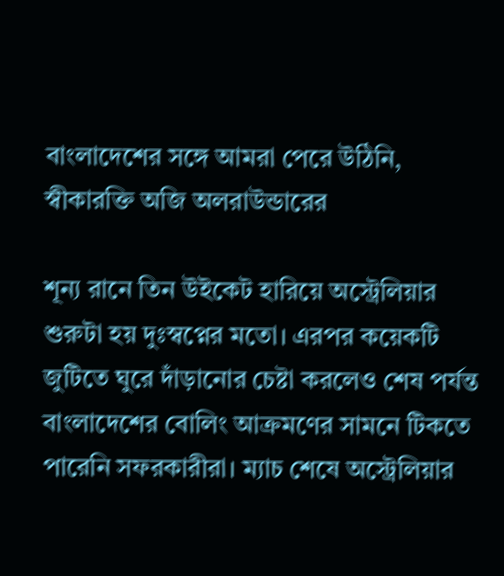বাংলাদেশের সঙ্গে আমরা পেরে উঠিনি, স্বীকারক্তি অজি অলরাউন্ডারের

শূন্য রানে তিন উইকেট হারিয়ে অস্ট্রেলিয়ার শুরুটা হয় দুঃস্বপ্নের মতো। এরপর কয়েকটি জুটিতে ঘুরে দাঁড়ানোর চেষ্টা করলেও শেষ পর্যন্ত বাংলাদেশের বোলিং আক্রমণের সামনে টিকতে পারেনি সফরকারীরা। ম্যাচ শেষে অস্ট্রেলিয়ার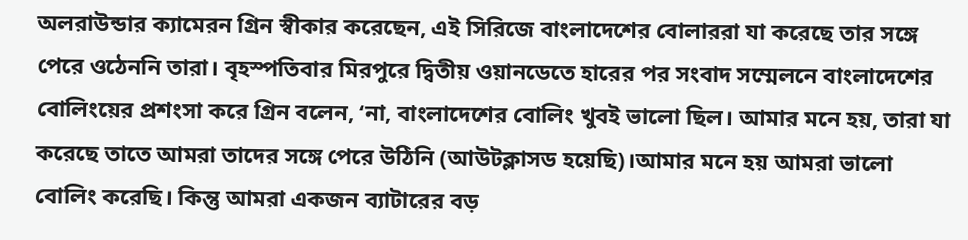অলরাউন্ডার ক্যামেরন গ্রিন স্বীকার করেছেন, এই সিরিজে বাংলাদেশের বোলাররা যা করেছে তার সঙ্গে পেরে ওঠেননি তারা। বৃহস্পতিবার মিরপুরে দ্বিতীয় ওয়ানডেতে হারের পর সংবাদ সম্মেলনে বাংলাদেশের বোলিংয়ের প্রশংসা করে গ্রিন বলেন, ‘না, বাংলাদেশের বোলিং খুবই ভালো ছিল। আমার মনে হয়, তারা যা করেছে তাতে আমরা তাদের সঙ্গে পেরে উঠিনি (আউটক্লাসড হয়েছি)।আমার মনে হয় আমরা ভালো বোলিং করেছি। কিন্তু আমরা একজন ব্যাটারের বড়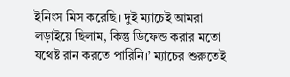ইনিংস মিস করেছি। দুই ম্যাচেই আমরা লড়াইয়ে ছিলাম, কিন্তু ডিফেন্ড করার মতো যথেষ্ট রান করতে পারিনি।’ ম্যাচের শুরুতেই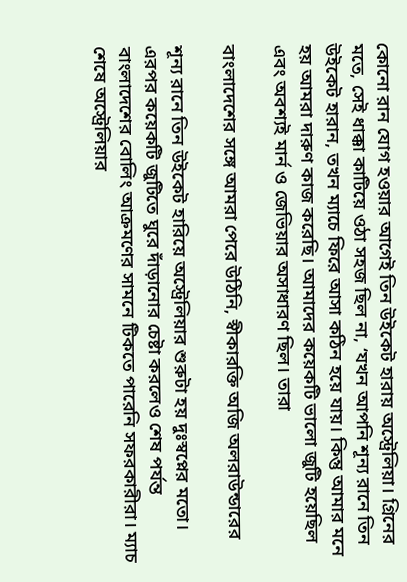কোনো রান যোগ হওয়ার আগেই তিন উইকেট হারায় অস্ট্রেলিয়া। গ্রিনের মতে, সেই ধাক্কা কাটিয়ে ওঠা সহজ ছিল না, ‘যখন আপনি শূন্য রানে তিন উইকেট হারান, তখন ম্যাচে ফিরে আসা কঠিন হয়ে যায়। কিন্তু আমার মনে হয় আমরা দারুণ কাজ করেছি। আমাদের কয়েকটি ভালো জুটি হয়েছিল এবং অবশ্যই মার্ন ও জেভিয়ার অসাধারণ ছিল। তারা

বাংলাদেশের সঙ্গে আমরা পেরে উঠিনি, স্বীকারক্তি অজি অলরাউন্ডারের

শূন্য রানে তিন উইকেট হারিয়ে অস্ট্রেলিয়ার শুরুটা হয় দুঃস্বপ্নের মতো। এরপর কয়েকটি জুটিতে ঘুরে দাঁড়ানোর চেষ্টা করলেও শেষ পর্যন্ত বাংলাদেশের বোলিং আক্রমণের সামনে টিকতে পারেনি সফরকারীরা। ম্যাচ শেষে অস্ট্রেলিয়ার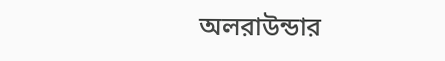অলরাউন্ডার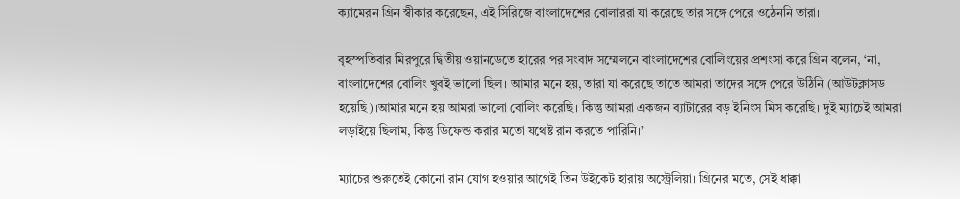ক্যামেরন গ্রিন স্বীকার করেছেন, এই সিরিজে বাংলাদেশের বোলাররা যা করেছে তার সঙ্গে পেরে ওঠেননি তারা।

বৃহস্পতিবার মিরপুরে দ্বিতীয় ওয়ানডেতে হারের পর সংবাদ সম্মেলনে বাংলাদেশের বোলিংয়ের প্রশংসা করে গ্রিন বলেন, ‘না, বাংলাদেশের বোলিং খুবই ভালো ছিল। আমার মনে হয়, তারা যা করেছে তাতে আমরা তাদের সঙ্গে পেরে উঠিনি (আউটক্লাসড হয়েছি)।আমার মনে হয় আমরা ভালো বোলিং করেছি। কিন্তু আমরা একজন ব্যাটারের বড় ইনিংস মিস করেছি। দুই ম্যাচেই আমরা লড়াইয়ে ছিলাম, কিন্তু ডিফেন্ড করার মতো যথেষ্ট রান করতে পারিনি।’

ম্যাচের শুরুতেই কোনো রান যোগ হওয়ার আগেই তিন উইকেট হারায় অস্ট্রেলিয়া। গ্রিনের মতে, সেই ধাক্কা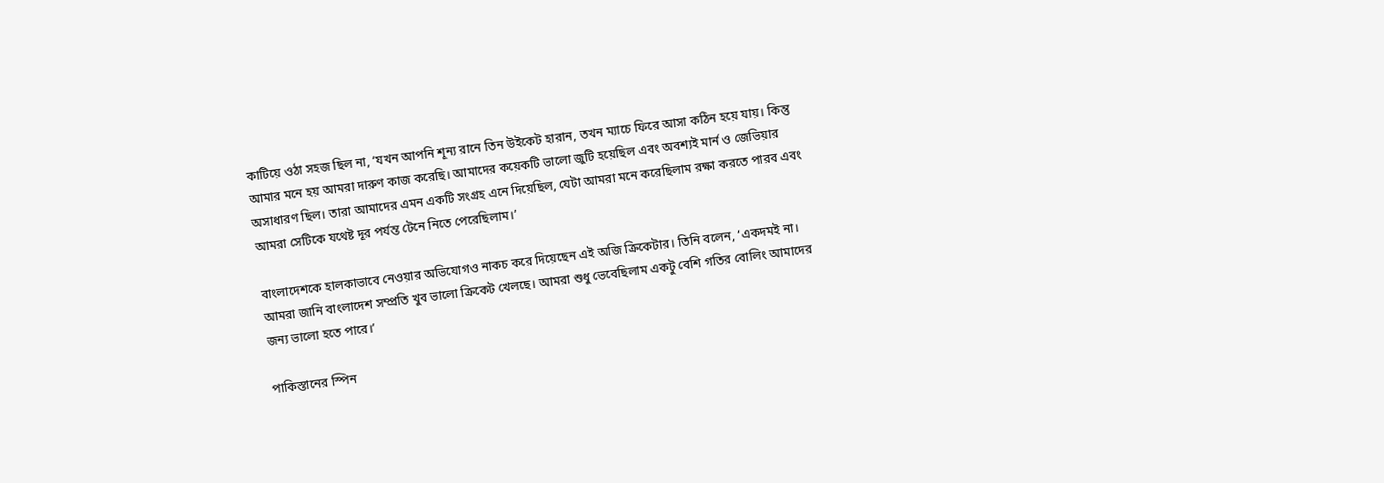কাটিয়ে ওঠা সহজ ছিল না, ‘যখন আপনি শূন্য রানে তিন উইকেট হারান, তখন ম্যাচে ফিরে আসা কঠিন হয়ে যায়। কিন্তু আমার মনে হয় আমরা দারুণ কাজ করেছি। আমাদের কয়েকটি ভালো জুটি হয়েছিল এবং অবশ্যই মার্ন ও জেভিয়ার অসাধারণ ছিল। তারা আমাদের এমন একটি সংগ্রহ এনে দিয়েছিল, যেটা আমরা মনে করেছিলাম রক্ষা করতে পারব এবং আমরা সেটিকে যথেষ্ট দূর পর্যন্ত টেনে নিতে পেরেছিলাম।’

বাংলাদেশকে হালকাভাবে নেওয়ার অভিযোগও নাকচ করে দিয়েছেন এই অজি ক্রিকেটার। তিনি বলেন, ‘একদমই না। আমরা জানি বাংলাদেশ সম্প্রতি খুব ভালো ক্রিকেট খেলছে। আমরা শুধু ভেবেছিলাম একটু বেশি গতির বোলিং আমাদের জন্য ভালো হতে পারে।’

পাকিস্তানের স্পিন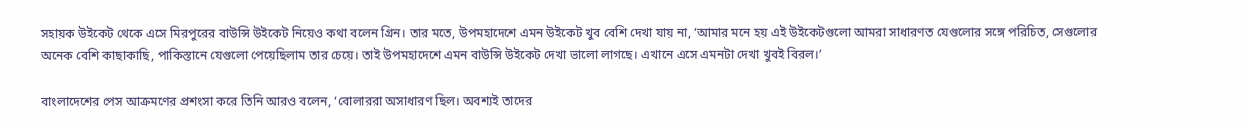সহায়ক উইকেট থেকে এসে মিরপুরের বাউন্সি উইকেট নিয়েও কথা বলেন গ্রিন। তার মতে, উপমহাদেশে এমন উইকেট খুব বেশি দেখা যায় না, ‘আমার মনে হয় এই উইকেটগুলো আমরা সাধারণত যেগুলোর সঙ্গে পরিচিত, সেগুলোর অনেক বেশি কাছাকাছি, পাকিস্তানে যেগুলো পেয়েছিলাম তার চেয়ে। তাই উপমহাদেশে এমন বাউন্সি উইকেট দেখা ভালো লাগছে। এখানে এসে এমনটা দেখা খুবই বিরল।’

বাংলাদেশের পেস আক্রমণের প্রশংসা করে তিনি আরও বলেন, ‘বোলাররা অসাধারণ ছিল। অবশ্যই তাদের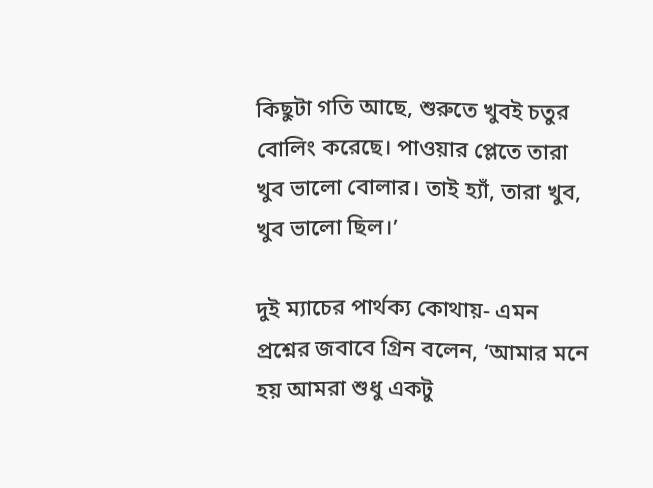কিছুটা গতি আছে, শুরুতে খুবই চতুর বোলিং করেছে। পাওয়ার প্লেতে তারা খুব ভালো বোলার। তাই হ্যাঁ, তারা খুব, খুব ভালো ছিল।’

দুই ম্যাচের পার্থক্য কোথায়- এমন প্রশ্নের জবাবে গ্রিন বলেন, ‘আমার মনে হয় আমরা শুধু একটু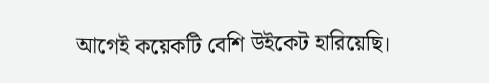আগেই কয়েকটি বেশি উইকেট হারিয়েছি।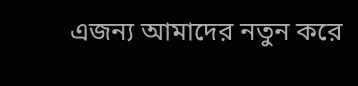এজন্য আমাদের নতুন করে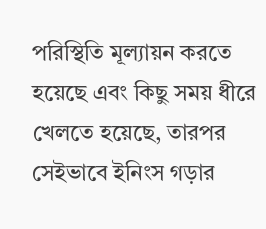পরিস্থিতি মূল্যায়ন করতে হয়েছে এবং কিছু সময় ধীরে খেলতে হয়েছে, তারপর সেইভাবে ইনিংস গড়ার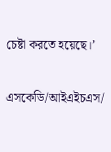চেষ্টা করতে হয়েছে।’

এসকেডি/আইএইচএস/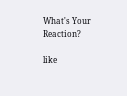What's Your Reaction?

like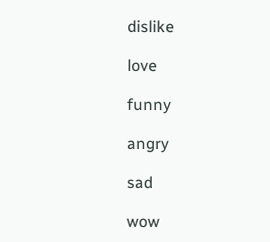dislike

love

funny

angry

sad

wow